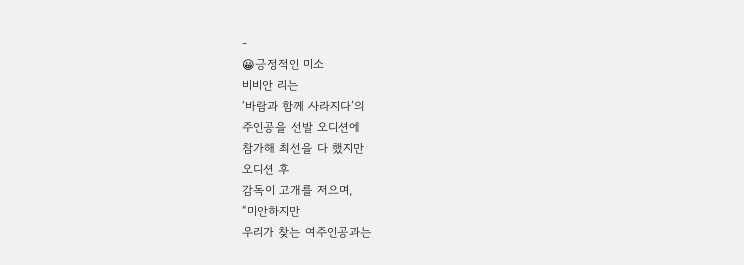-
😀긍정적인 미소
비비안 리는
‘바람과 함께 사라지다’의
주인공을 선발 오디션에
참가해 최선을 다 했지만
오디션 후
감독이 고개를 저으며,
“미안하지만
우리가 찾는 여주인공과는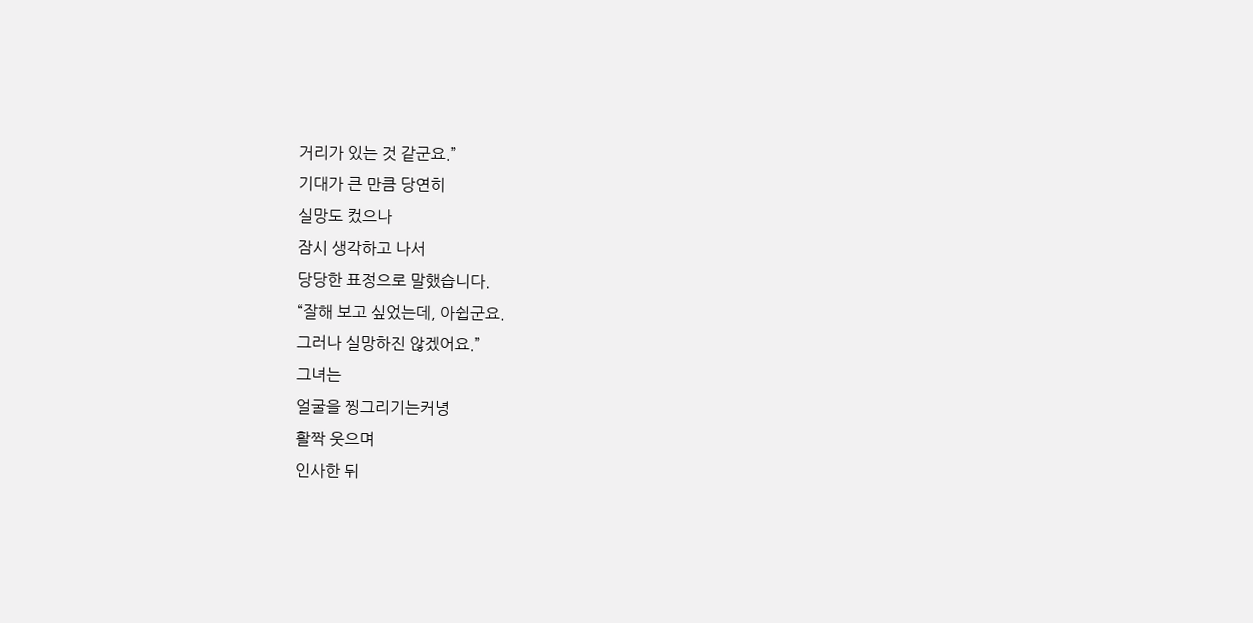거리가 있는 것 같군요.”
기대가 큰 만큼 당연히
실망도 컸으나
잠시 생각하고 나서
당당한 표정으로 말했습니다.
“잘해 보고 싶었는데, 아쉽군요.
그러나 실망하진 않겠어요.”
그녀는
얼굴을 찡그리기는커녕
활짝 웃으며
인사한 뒤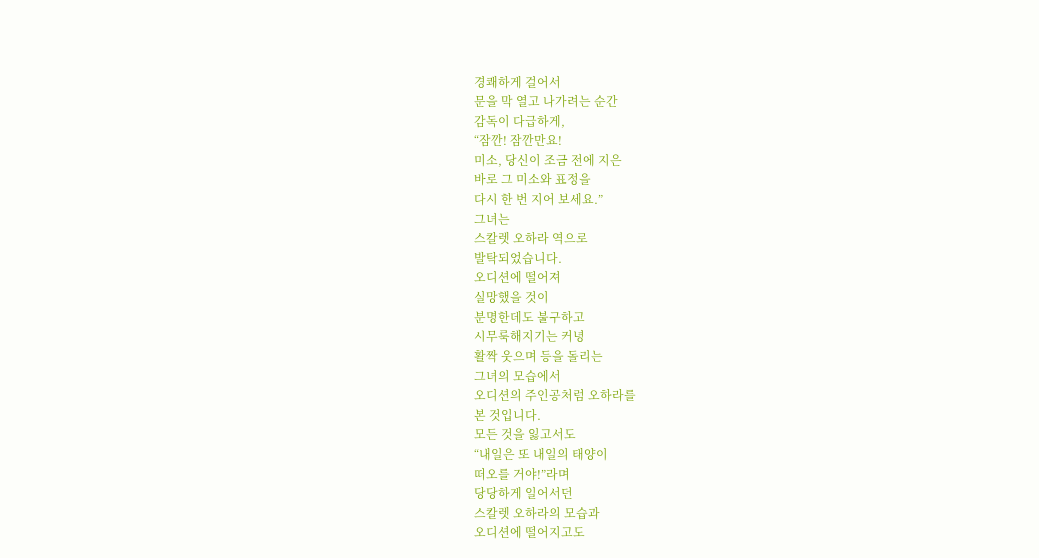경쾌하게 걸어서
문을 막 열고 나가려는 순간
감독이 다급하게,
“잠깐! 잠깐만요!
미소, 당신이 조금 전에 지은
바로 그 미소와 표정을
다시 한 번 지어 보세요.”
그녀는
스칼렛 오하라 역으로
발탁되었습니다.
오디션에 떨어져
실망했을 것이
분명한데도 불구하고
시무룩해지기는 커녕
활짝 웃으며 등을 돌리는
그녀의 모습에서
오디션의 주인공처럼 오하라를
본 것입니다.
모든 것을 잃고서도
“내일은 또 내일의 태양이
떠오를 거야!”라며
당당하게 일어서던
스칼렛 오하라의 모습과
오디션에 떨어지고도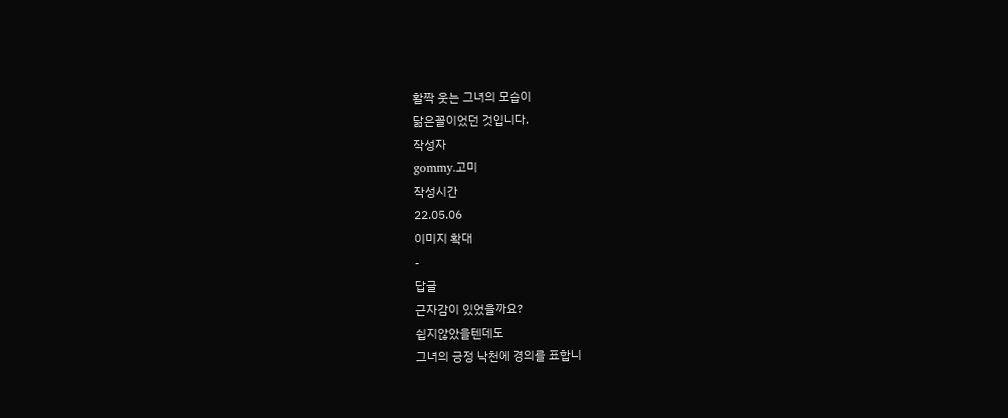활짝 웃는 그녀의 모습이
닮은꼴이었던 것입니다.
작성자
gommy.고미
작성시간
22.05.06
이미지 확대
-
답글
근자감이 있었을까요?
쉽지않았을텐데도
그녀의 긍정 낙천에 경의를 표합니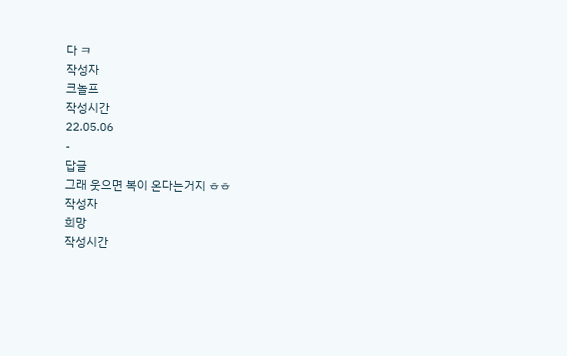다 ㅋ
작성자
크놀프
작성시간
22.05.06
-
답글
그래 웃으면 복이 온다는거지 ㅎㅎ
작성자
희망
작성시간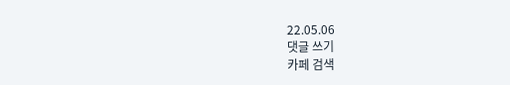22.05.06
댓글 쓰기
카페 검색